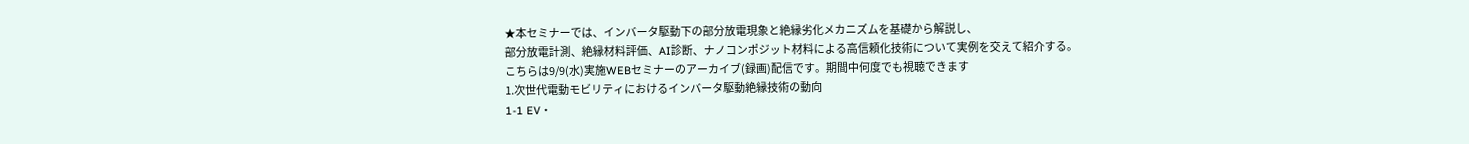★本セミナーでは、インバータ駆動下の部分放電現象と絶縁劣化メカニズムを基礎から解説し、
部分放電計測、絶縁材料評価、AI診断、ナノコンポジット材料による高信頼化技術について実例を交えて紹介する。
こちらは9/9(水)実施WEBセミナーのアーカイブ(録画)配信です。期間中何度でも視聴できます
1.次世代電動モビリティにおけるインバータ駆動絶縁技術の動向
1-1 EV・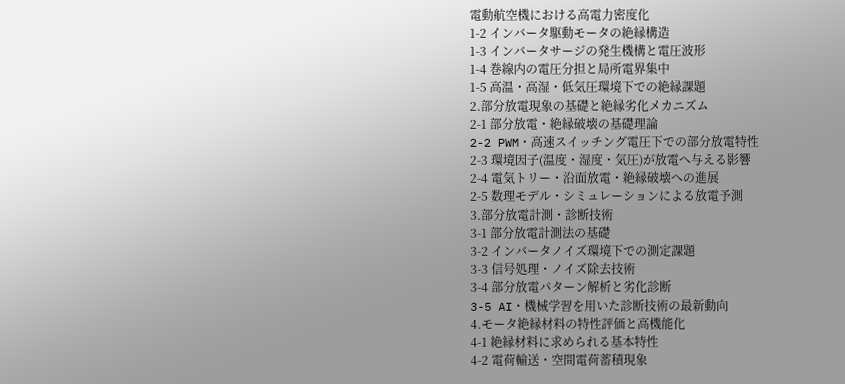電動航空機における高電力密度化
1-2 インバータ駆動モータの絶縁構造
1-3 インバータサージの発生機構と電圧波形
1-4 巻線内の電圧分担と局所電界集中
1-5 高温・高湿・低気圧環境下での絶縁課題
2.部分放電現象の基礎と絶縁劣化メカニズム
2-1 部分放電・絶縁破壊の基礎理論
2-2 PWM・高速スイッチング電圧下での部分放電特性
2-3 環境因子(温度・湿度・気圧)が放電へ与える影響
2-4 電気トリー・沿面放電・絶縁破壊への進展
2-5 数理モデル・シミュレーションによる放電予測
3.部分放電計測・診断技術
3-1 部分放電計測法の基礎
3-2 インバータノイズ環境下での測定課題
3-3 信号処理・ノイズ除去技術
3-4 部分放電パターン解析と劣化診断
3-5 AI・機械学習を用いた診断技術の最新動向
4.モータ絶縁材料の特性評価と高機能化
4-1 絶縁材料に求められる基本特性
4-2 電荷輸送・空間電荷蓄積現象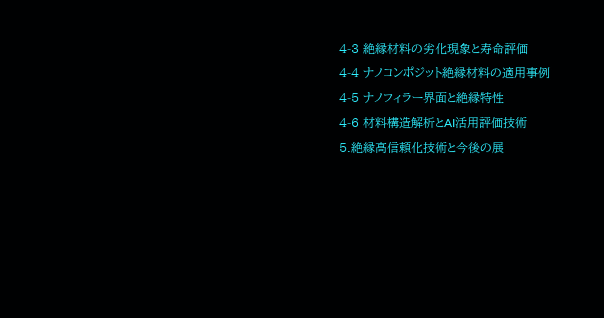4-3 絶縁材料の劣化現象と寿命評価
4-4 ナノコンポジット絶縁材料の適用事例
4-5 ナノフィラー界面と絶縁特性
4-6 材料構造解析とAI活用評価技術
5.絶縁高信頼化技術と今後の展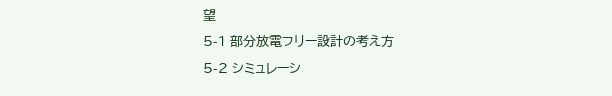望
5-1 部分放電フリー設計の考え方
5-2 シミュレーシ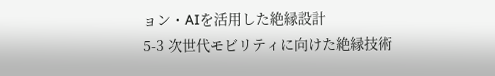ョン・AIを活用した絶縁設計
5-3 次世代モビリティに向けた絶縁技術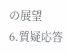の展望
6.質疑応答